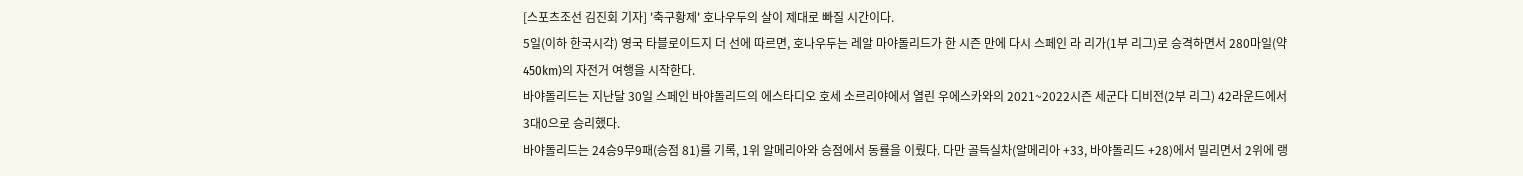[스포츠조선 김진회 기자] '축구황제' 호나우두의 살이 제대로 빠질 시간이다.
5일(이하 한국시각) 영국 타블로이드지 더 선에 따르면, 호나우두는 레알 마야돌리드가 한 시즌 만에 다시 스페인 라 리가(1부 리그)로 승격하면서 280마일(약 450km)의 자전거 여행을 시작한다.
바야돌리드는 지난달 30일 스페인 바야돌리드의 에스타디오 호세 소르리야에서 열린 우에스카와의 2021~2022시즌 세군다 디비전(2부 리그) 42라운드에서 3대0으로 승리했다.
바야돌리드는 24승9무9패(승점 81)를 기록, 1위 알메리아와 승점에서 동률을 이뤘다. 다만 골득실차(알메리아 +33, 바야돌리드 +28)에서 밀리면서 2위에 랭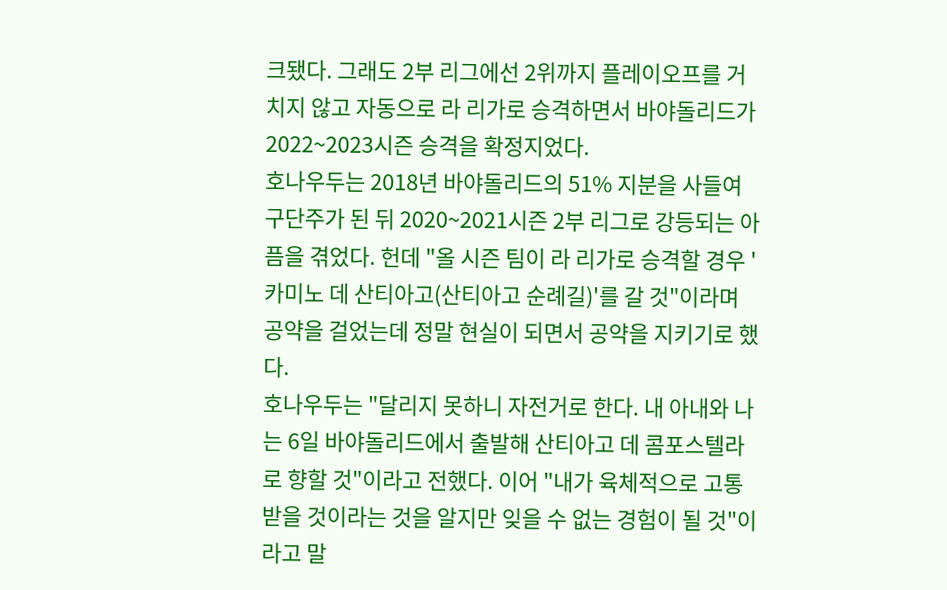크됐다. 그래도 2부 리그에선 2위까지 플레이오프를 거치지 않고 자동으로 라 리가로 승격하면서 바야돌리드가 2022~2023시즌 승격을 확정지었다.
호나우두는 2018년 바야돌리드의 51% 지분을 사들여 구단주가 된 뒤 2020~2021시즌 2부 리그로 강등되는 아픔을 겪었다. 헌데 "올 시즌 팀이 라 리가로 승격할 경우 '카미노 데 산티아고(산티아고 순례길)'를 갈 것"이라며 공약을 걸었는데 정말 현실이 되면서 공약을 지키기로 했다.
호나우두는 "달리지 못하니 자전거로 한다. 내 아내와 나는 6일 바야돌리드에서 출발해 산티아고 데 콤포스텔라로 향할 것"이라고 전했다. 이어 "내가 육체적으로 고통받을 것이라는 것을 알지만 잊을 수 없는 경험이 될 것"이라고 말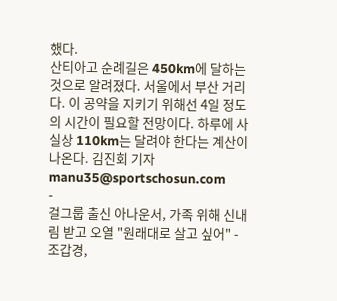했다.
산티아고 순례길은 450km에 달하는 것으로 알려졌다. 서울에서 부산 거리다. 이 공약을 지키기 위해선 4일 정도의 시간이 필요할 전망이다. 하루에 사실상 110km는 달려야 한다는 계산이 나온다. 김진회 기자 manu35@sportschosun.com
-
걸그룹 출신 아나운서, 가족 위해 신내림 받고 오열 "원래대로 살고 싶어" -
조갑경,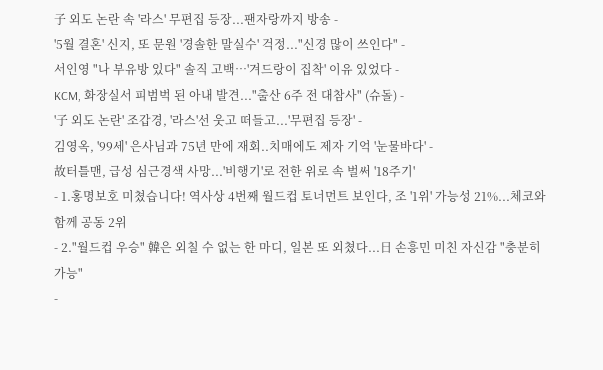子 외도 논란 속 '라스' 무편집 등장...팬자랑까지 방송 -
'5월 결혼' 신지, 또 문원 '경솔한 말실수' 걱정..."신경 많이 쓰인다" -
서인영 "나 부유방 있다" 솔직 고백…'겨드랑이 집착' 이유 있었다 -
KCM, 화장실서 피범벅 된 아내 발견..."출산 6주 전 대참사" (슈돌) -
'子 외도 논란' 조갑경, '라스'선 웃고 떠들고...'무편집 등장' -
김영옥, '99세' 은사님과 75년 만에 재회..치매에도 제자 기억 '눈물바다' -
故터틀맨, 급성 심근경색 사망...'비행기'로 전한 위로 속 벌써 '18주기'
- 1.홍명보호 미쳤습니다! 역사상 4번째 월드컵 토너먼트 보인다, 조 '1위' 가능성 21%...체코와 함께 공동 2위
- 2."월드컵 우승" 韓은 외칠 수 없는 한 마디, 일본 또 외쳤다...日 손흥민 미친 자신감 "충분히 가능"
-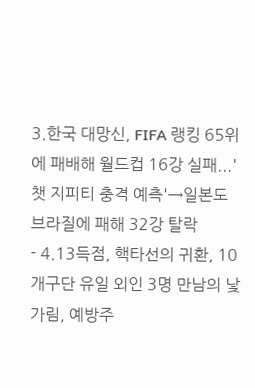3.한국 대망신, FIFA 랭킹 65위에 패배해 월드컵 16강 실패...'챗 지피티 충격 예측'→일본도 브라질에 패해 32강 탈락
- 4.13득점, 핵타선의 귀환, 10개구단 유일 외인 3명 만남의 낯가림, 예방주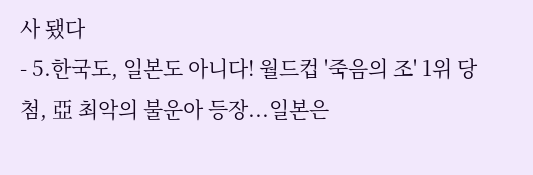사 됐다
- 5.한국도, 일본도 아니다! 월드컵 '죽음의 조' 1위 당첨, 亞 최악의 불운아 등장...일본은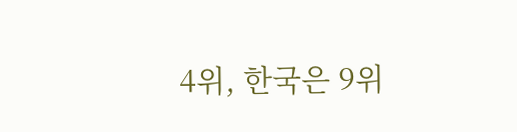4위, 한국은 9위